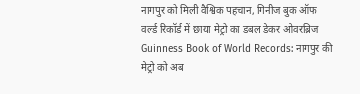नागपुर को मिली वैश्विक पहचान, गिनीज बुक ऑफ वर्ल्ड रिकॉर्ड में छाया मेट्रो का डबल डेकर ओवरब्रिज
Guinness Book of World Records: नागपुर की मेट्रो को अब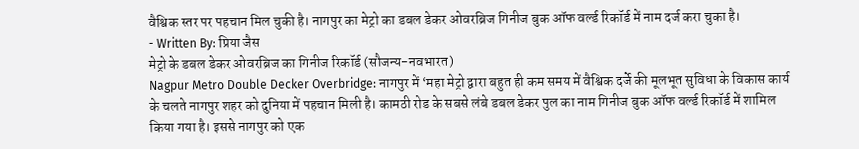वैश्विक स्तर पर पहचान मिल चुकी है। नागपुर का मेट्रो का डबल डेकर ओवरब्रिज गिनीज बुक ऑफ वर्ल्ड रिकॉर्ड में नाम दर्ज करा चुका है।
- Written By: प्रिया जैस
मेट्रो के डबल डेकर ओवरब्रिज का गिनीज रिकॉर्ड (सौजन्य-नवभारत)
Nagpur Metro Double Decker Overbridge: नागपुर में ‘महा मेट्रो द्वारा बहुत ही कम समय में वैश्विक दर्जे की मूलभूत सुविधा के विकास कार्य के चलते नागपुर शहर को दुनिया में पहचान मिली है। कामठी रोड के सबसे लंबे डबल डेकर पुल का नाम गिनीज बुक ऑफ वर्ल्ड रिकॉर्ड में शामिल किया गया है। इससे नागपुर को एक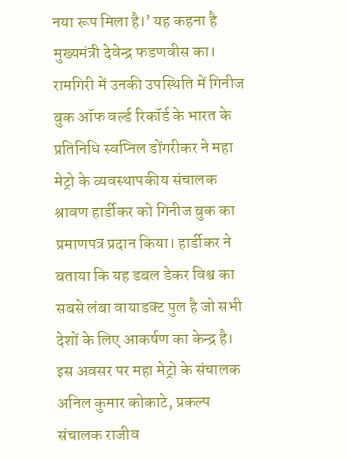नया रूप मिला है।’ यह कहना है मुख्यमंत्री देवेन्द्र फडणवीस का।
रामगिरी में उनकी उपस्थिति में गिनीज बुक ऑफ वर्ल्ड रिकॉर्ड के भारत के प्रतिनिधि स्वप्निल डोंगरीकर ने महा मेट्रो के व्यवस्थापकीय संचालक श्रावण हार्डीकर को गिनीज बुक का प्रमाणपत्र प्रदान किया। हार्डीकर ने बताया कि यह डबल डेकर विश्व का सबसे लंबा वायाडक्ट पुल है जो सभी देशों के लिए आकर्षण का केन्द्र है।
इस अवसर पर महा मेट्रो के संचालक अनिल कुमार कोकाटे, प्रकल्प संचालक राजीव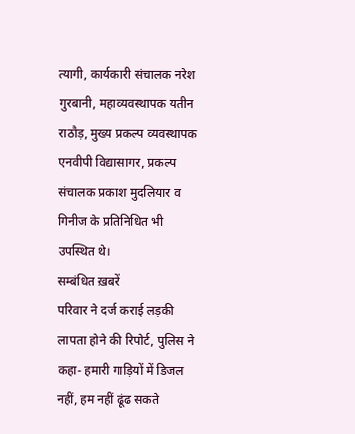त्यागी, कार्यकारी संचालक नरेश गुरबानी, महाव्यवस्थापक यतीन राठौड़, मुख्य प्रकल्प व्यवस्थापक एनवीपी विद्यासागर, प्रकल्प संचालक प्रकाश मुदलियार व गिनीज के प्रतिनिधित भी उपस्थित थे।
सम्बंधित ख़बरें
परिवार ने दर्ज कराई लड़की लापता होने की रिपोर्ट, पुलिस ने कहा- हमारी गाड़ियों में डिजल नहीं, हम नहीं ढूंढ सकते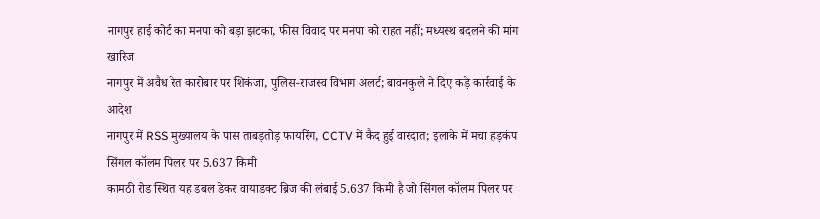नागपुर हाई कोर्ट का मनपा को बड़ा झटका, फीस विवाद पर मनपा को राहत नहीं; मध्यस्थ बदलने की मांग खारिज
नागपुर में अवैध रेत कारोबार पर शिकंजा, पुलिस-राजस्व विभाग अलर्ट; बावनकुले ने दिए कड़े कार्रवाई के आदेश
नागपुर में RSS मुख्यालय के पास ताबड़तोड़ फायरिंग, CCTV में कैद हुई वारदात; इलाके में मचा हड़कंप
सिंगल कॉलम पिलर पर 5.637 किमी
कामठी रोड स्थित यह डबल डेकर वायाडक्ट ब्रिज की लंबाई 5.637 किमी है जो सिंगल कॉलम पिलर पर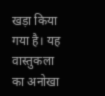खड़ा किया गया है। यह वास्तुकला का अनोखा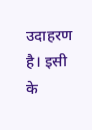उदाहरण है। इसी के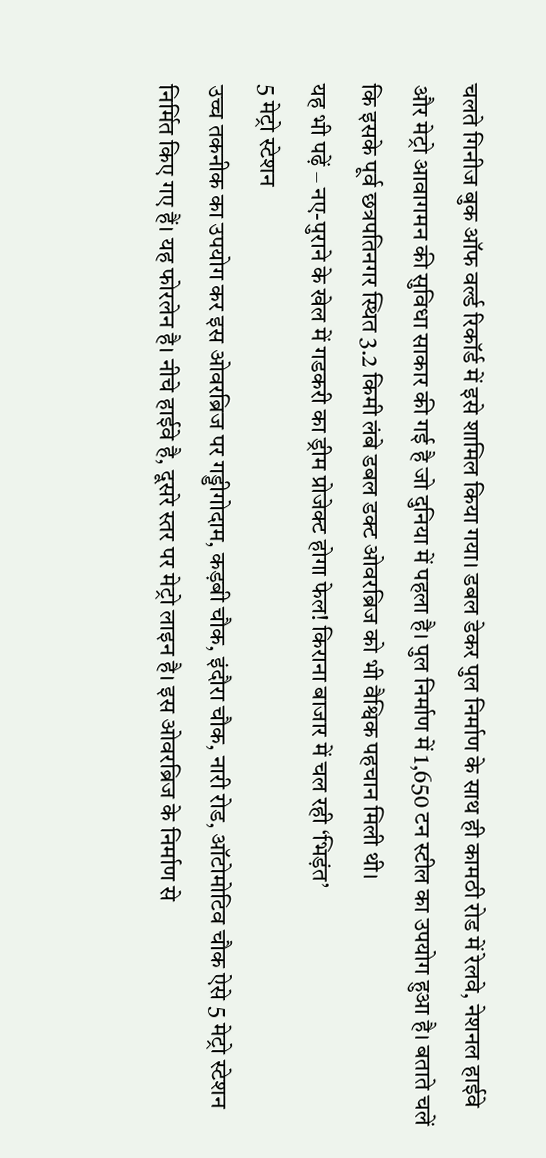चलते गिनीज बुक ऑफ वर्ल्ड रिकॉर्ड में इसे शामिल किया गया। डबल डेकर पुल निर्माण के साथ ही कामठी रोड में रेलवे, नेशनल हाईवे और मेट्रो आवागमन की सुविधा साकार की गई है जो दुनिया में पहला है। पुल निर्माण में 1,650 टन स्टील का उपयोग हुआ है। बताते चलें कि इसके पूर्व छत्रपतिनगर स्थित 3.2 किमी लंबे डबल डक्ट ओवरब्रिज को भी वैश्विक पहचान मिली थी।
यह भी पढ़ें – नए-पुराने के खेल में गडकरी का ड्रीम प्रोजेक्ट होगा फेल! किराना बाजार में चल रही ‘भिड़ंत’
5 मेट्रो स्टेशन
उच्च तकनीक का उपयोग कर इस ओवरब्रिज पर गड्डीगोदाम, कड़बी चौक, इंदौरा चौक, नारी रोड, ऑटोमोटिव चौक ऐसे 5 मेट्रो स्टेशन निर्मित किए गए हैं। यह फोरलेन है। नीचे हाईवे है, दूसरे स्तर पर मेट्रो लाइन है। इस ओवरब्रिज के निर्माण से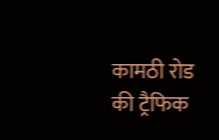कामठी रोड की ट्रैफिक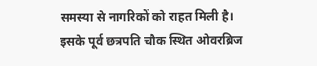समस्या से नागरिकों को राहत मिली है। इसके पूर्व छत्रपति चौक स्थित ओवरब्रिज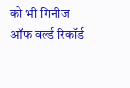को भी गिनीज ऑफ वर्ल्ड रिकॉर्ड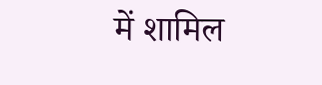में शामिल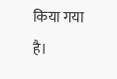किया गया है।